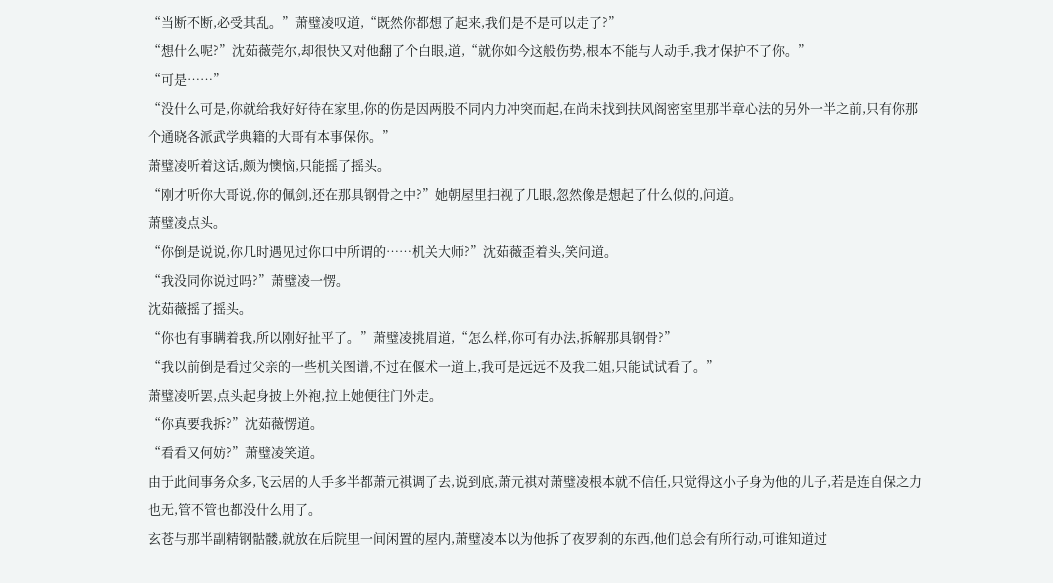“当断不断,必受其乱。”萧璧凌叹道,“既然你都想了起来,我们是不是可以走了?”
“想什么呢?”沈茹薇莞尔,却很快又对他翻了个白眼,道,“就你如今这般伤势,根本不能与人动手,我才保护不了你。”
“可是……”
“没什么可是,你就给我好好待在家里,你的伤是因两股不同内力冲突而起,在尚未找到扶风阁密室里那半章心法的另外一半之前,只有你那个通晓各派武学典籍的大哥有本事保你。”
萧璧凌听着这话,颇为懊恼,只能摇了摇头。
“刚才听你大哥说,你的佩剑,还在那具钢骨之中?”她朝屋里扫视了几眼,忽然像是想起了什么似的,问道。
萧璧凌点头。
“你倒是说说,你几时遇见过你口中所谓的……机关大师?”沈茹薇歪着头,笑问道。
“我没同你说过吗?”萧璧凌一愣。
沈茹薇摇了摇头。
“你也有事瞒着我,所以刚好扯平了。”萧璧凌挑眉道,“怎么样,你可有办法,拆解那具钢骨?”
“我以前倒是看过父亲的一些机关图谱,不过在偃术一道上,我可是远远不及我二姐,只能试试看了。”
萧璧凌听罢,点头起身披上外袍,拉上她便往门外走。
“你真要我拆?”沈茹薇愣道。
“看看又何妨?”萧璧凌笑道。
由于此间事务众多,飞云居的人手多半都萧元祺调了去,说到底,萧元祺对萧璧凌根本就不信任,只觉得这小子身为他的儿子,若是连自保之力也无,管不管也都没什么用了。
玄苍与那半副精钢骷髅,就放在后院里一间闲置的屋内,萧璧凌本以为他拆了夜罗刹的东西,他们总会有所行动,可谁知道过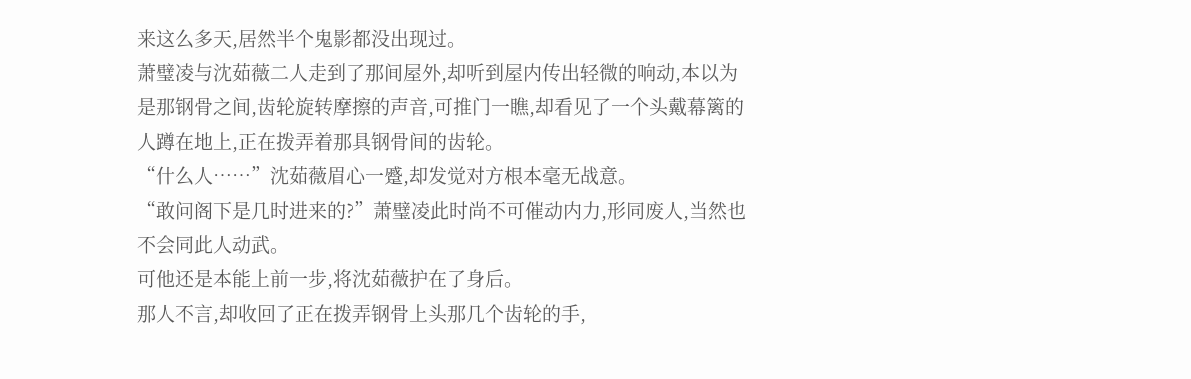来这么多天,居然半个鬼影都没出现过。
萧璧凌与沈茹薇二人走到了那间屋外,却听到屋内传出轻微的响动,本以为是那钢骨之间,齿轮旋转摩擦的声音,可推门一瞧,却看见了一个头戴幕篱的人蹲在地上,正在拨弄着那具钢骨间的齿轮。
“什么人……”沈茹薇眉心一蹙,却发觉对方根本毫无战意。
“敢问阁下是几时进来的?”萧璧凌此时尚不可催动内力,形同废人,当然也不会同此人动武。
可他还是本能上前一步,将沈茹薇护在了身后。
那人不言,却收回了正在拨弄钢骨上头那几个齿轮的手,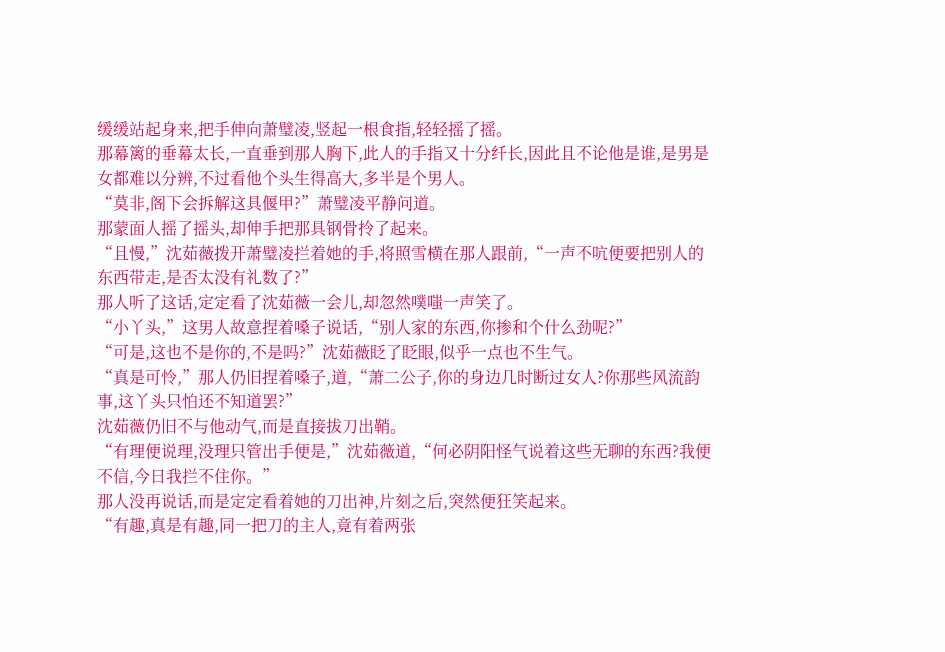缓缓站起身来,把手伸向萧璧凌,竖起一根食指,轻轻摇了摇。
那幕篱的垂幕太长,一直垂到那人胸下,此人的手指又十分纤长,因此且不论他是谁,是男是女都难以分辨,不过看他个头生得高大,多半是个男人。
“莫非,阁下会拆解这具偃甲?”萧璧凌平静问道。
那蒙面人摇了摇头,却伸手把那具钢骨拎了起来。
“且慢,”沈茹薇拨开萧璧凌拦着她的手,将照雪横在那人跟前,“一声不吭便要把别人的东西带走,是否太没有礼数了?”
那人听了这话,定定看了沈茹薇一会儿,却忽然噗嗤一声笑了。
“小丫头,”这男人故意捏着嗓子说话,“别人家的东西,你掺和个什么劲呢?”
“可是,这也不是你的,不是吗?”沈茹薇眨了眨眼,似乎一点也不生气。
“真是可怜,”那人仍旧捏着嗓子,道,“萧二公子,你的身边几时断过女人?你那些风流韵事,这丫头只怕还不知道罢?”
沈茹薇仍旧不与他动气,而是直接拔刀出鞘。
“有理便说理,没理只管出手便是,”沈茹薇道,“何必阴阳怪气说着这些无聊的东西?我便不信,今日我拦不住你。”
那人没再说话,而是定定看着她的刀出神,片刻之后,突然便狂笑起来。
“有趣,真是有趣,同一把刀的主人,竟有着两张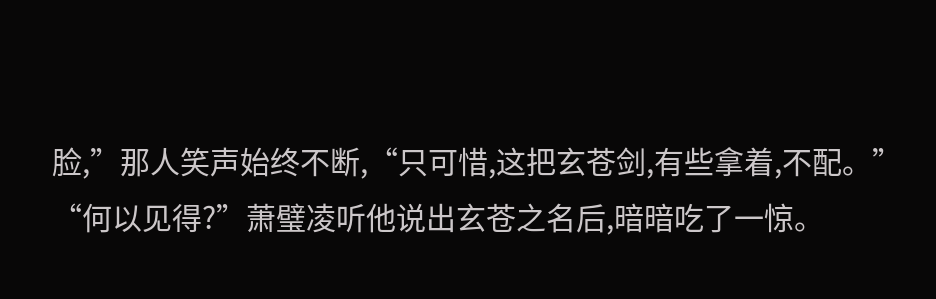脸,”那人笑声始终不断,“只可惜,这把玄苍剑,有些拿着,不配。”
“何以见得?”萧璧凌听他说出玄苍之名后,暗暗吃了一惊。